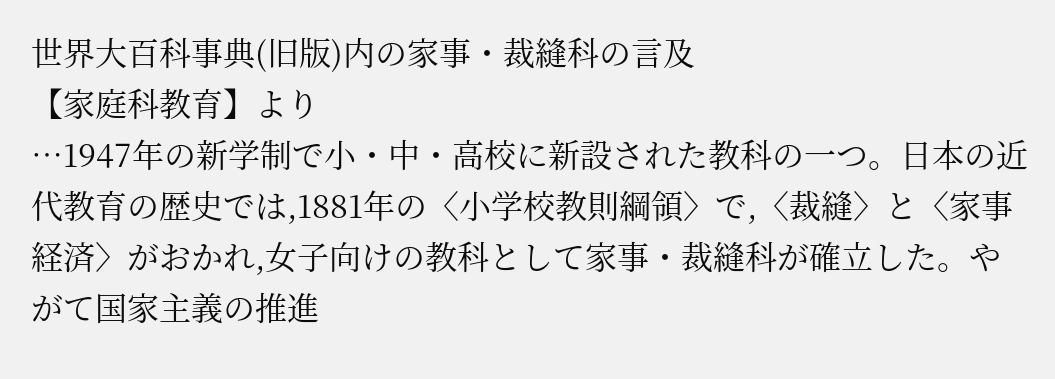世界大百科事典(旧版)内の家事・裁縫科の言及
【家庭科教育】より
…1947年の新学制で小・中・高校に新設された教科の一つ。日本の近代教育の歴史では,1881年の〈小学校教則綱領〉で,〈裁縫〉と〈家事経済〉がおかれ,女子向けの教科として家事・裁縫科が確立した。やがて国家主義の推進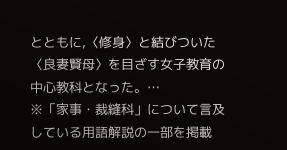とともに,〈修身〉と結びついた〈良妻賢母〉を目ざす女子教育の中心教科となった。…
※「家事・裁縫科」について言及している用語解説の一部を掲載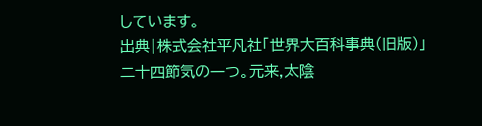しています。
出典|株式会社平凡社「世界大百科事典(旧版)」
二十四節気の一つ。元来,太陰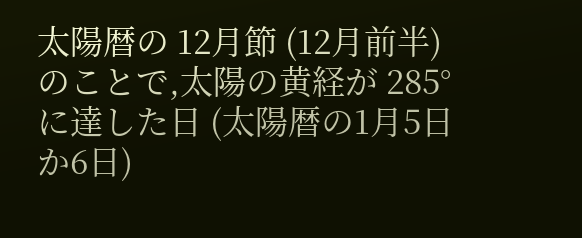太陽暦の 12月節 (12月前半) のことで,太陽の黄経が 285°に達した日 (太陽暦の1月5日か6日)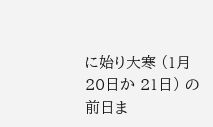に始り大寒 (1月 20日か 21日) の前日ま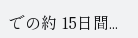での約 15日間...